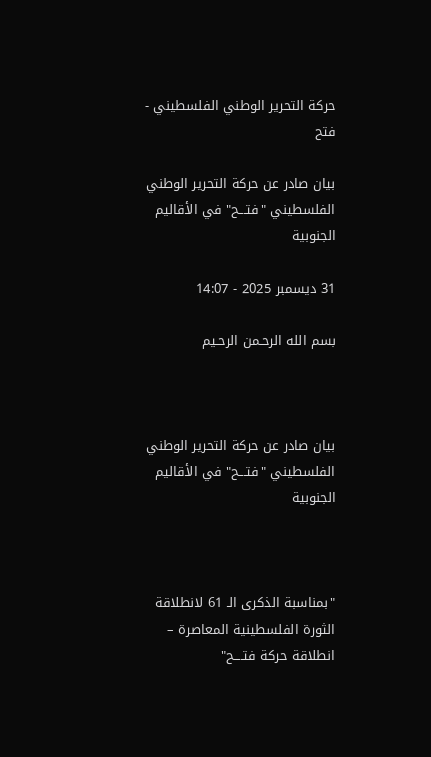حركة التحرير الوطني الفلسطيني - فتح

بيان صادر عن حركة التحرير الوطني الفلسطيني "فتـــح" في الأقاليم الجنوبية

31 ديسمبر 2025 - 14:07

بسم الله الرحـمن الرحـيم



بيان صادر عن حركة التحرير الوطني الفلسطيني "فتـــح" في الأقاليم الجنوبية



"بمناسبة الذكرى الـ 61 لانطلاقة الثورة الفلسطينية المعاصرة – انطلاقة حركة فتــــح"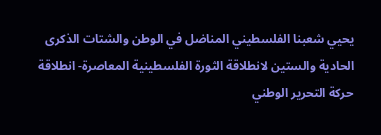يحيي شعبنا الفلسطيني المناضل في الوطن والشتات الذكرى الحادية والستين لانطلاقة الثورة الفلسطينية المعاصرة- انطلاقة حركة التحرير الوطني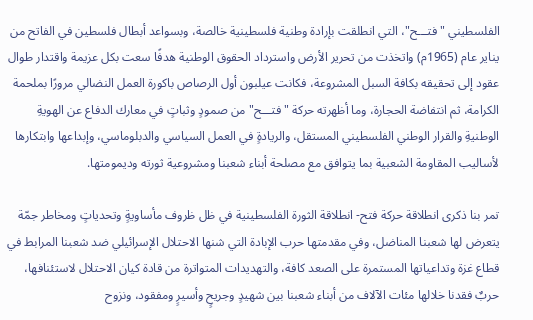الفلسطيني "فتـــح"، التي انطلقت بإرادة وطنية فلسطينية خالصة، وبسواعد أبطال فلسطين في الفاتح من يناير عام (1965م) واتخذت من تحرير الأرض واسترداد الحقوق الوطنية هدفًا سعت بكل عزيمة واقتدار طوال عقود إلى تحقيقه بكافة السبل المشروعة، فكانت عيلبون أول الرصاص باكورة العمل النضالي مرورًا بملحمة الكرامة، ثم انتفاضة الحجارة، وما أظهرته حركة "فتـــح" من صمودٍ وثباتٍ في معارك الدفاع عن الهويةِ الوطنيةِ والقرار الوطني الفلسطيني المستقل، والريادةٍ في العمل السياسي والدبلوماسي، وإبداعها وابتكارها لأساليب المقاومة الشعبية بما يتوافق مع مصلحة أبناء شعبنا ومشروعية ثورته وديمومتها.

تمر بنا ذكرى انطلاقة حركة فتح- انطلاقة الثورة الفلسطينية في ظل ظروف مأساويةٍ وتحدياتٍ ومخاطر جمّة يتعرض لها شعبنا المناضل، وفي مقدمتها حرب الإبادة التي شنها الاحتلال الإسرائيلي ضد شعبنا المرابط في قطاع غزة وتداعياتها المستمرة على الصعد كافة، والتهديدات المتواترة من قادة كيان الاحتلال لاستئنافها، حربٌ فقدنا خلالها مئات الآلاف من أبناء شعبنا بين شهيدٍ وجريحٍ وأسيرٍ ومفقود، ونزوح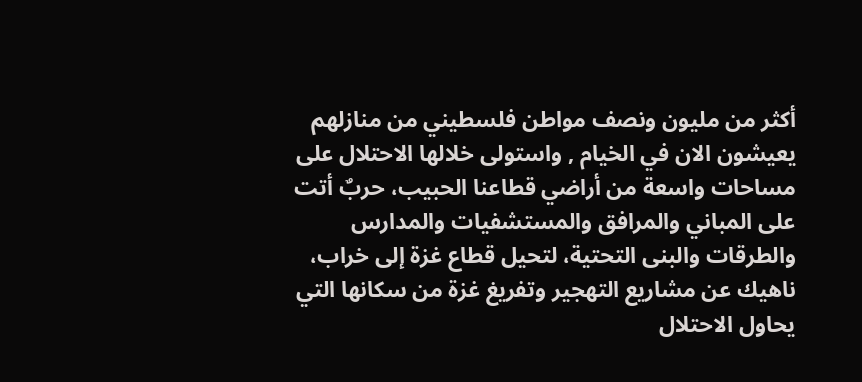أكثر من مليون ونصف مواطن فلسطيني من منازلهم يعيشون الان في الخيام , واستولى خلالها الاحتلال على مساحات واسعة من أراضي قطاعنا الحبيب، حربٌ أتت على المباني والمرافق والمستشفيات والمدارس والطرقات والبنى التحتية، لتحيل قطاع غزة إلى خراب، ناهيك عن مشاريع التهجير وتفريغ غزة من سكانها التي يحاول الاحتلال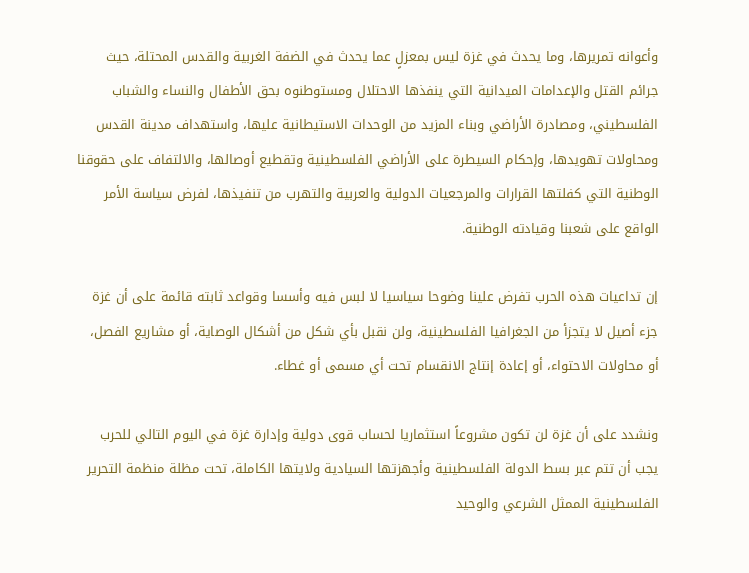وأعوانه تمريرها، وما يحدث في غزة ليس بمعزلٍ عما يحدث في الضفة الغربية والقدس المحتلة، حيث جرائم القتل والإعدامات الميدانية التي ينفذها الاحتلال ومستوطنوه بحق الأطفال والنساء والشباب الفلسطيني، ومصادرة الأراضي وبناء المزيد من الوحدات الاستيطانية عليها، واستهداف مدينة القدس ومحاولات تهويدها، وإحكام السيطرة على الأراضي الفلسطينية وتقطيع أوصالها، والالتفاف على حقوقنا الوطنية التي كفلتها القرارات والمرجعيات الدولية والعربية والتهرب من تنفيذها، لفرض سياسة الأمر الواقع على شعبنا وقيادته الوطنية.

إن تداعيات هذه الحرب تفرض علينا وضوحا سياسيا لا لبس فيه وأسسا وقواعد ثابته قائمة على أن غزة جزء أصيل لا يتجزأ من الجغرافيا الفلسطينية، ولن نقبل بأي شكل من أشكال الوصاية، أو مشاريع الفصل، أو محاولات الاحتواء، أو إعادة إنتاج الانقسام تحت أي مسمى أو غطاء.

ونشدد على أن غزة لن تكون مشروعاً استثماريا لحساب قوى دولية وإدارة غزة في اليوم التالي للحرب يجب أن تتم عبر بسط الدولة الفلسطينية وأجهزتها السيادية ولايتها الكاملة، تحت مظلة منظمة التحرير الفلسطينية الممثل الشرعي والوحيد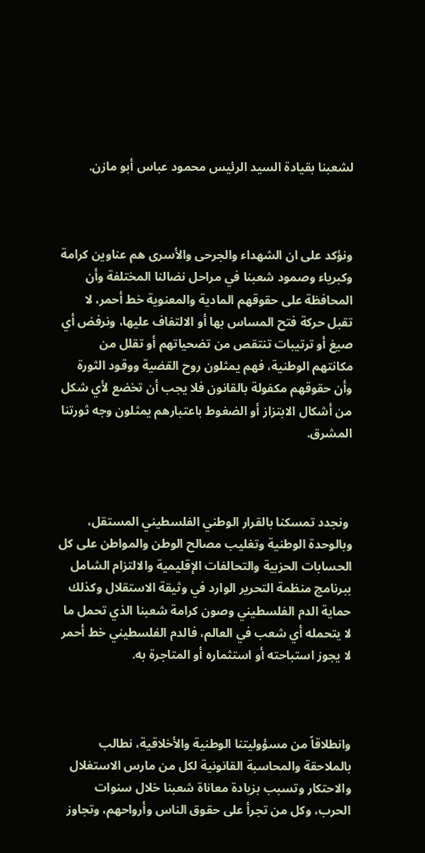لشعبنا بقيادة السيد الرئيس محمود عباس أبو مازن.



ونؤكد على ان الشهداء والجرحى والأسرى هم عناوين كرامة وكبرياء وصمود شعبنا في مراحل نضالنا المختلفة وأن المحافظة على حقوقهم المادية والمعنوية خط أحمر، لا تقبل حركة فتح المساس بها أو الالتفاف عليها، ونرفض أي صيغ أو ترتيبات تنتقص من تضحياتهم أو تقلل من مكانتهم الوطنية، فهم يمثلون روح القضية ووقود الثورة وأن حقوقهم مكفولة بالقانون فلا يجب أن تخضع لأي شكل من أشكال الابتزاز أو الضغوط باعتبارهم يمثلون وجه ثورتنا المشرق.



 ونجدد تمسكنا بالقرار الوطني الفلسطيني المستقل، وبالوحدة الوطنية وتغليب مصالح الوطن والمواطن على كل الحسابات الحزبية والتحالفات الإقليمية والالتزام الشامل ببرنامج منظمة التحرير الوارد في وثيقة الاستقلال وكذلك حماية الدم الفلسطيني وصون كرامة شعبنا الذي تحمل ما لا يتحمله أي شعب في العالم، فالدم الفلسطيني خط أحمر لا يجوز استباحته أو استثماره أو المتاجرة به.



وانطلاقاً من مسؤوليتنا الوطنية والأخلاقية، نطالب بالملاحقة والمحاسبة القانونية لكل من مارس الاستغلال والاحتكار وتسبب بزيادة معاناة شعبنا خلال سنوات الحرب، وكل من تجرأ على حقوق الناس وأرواحهم، وتجاوز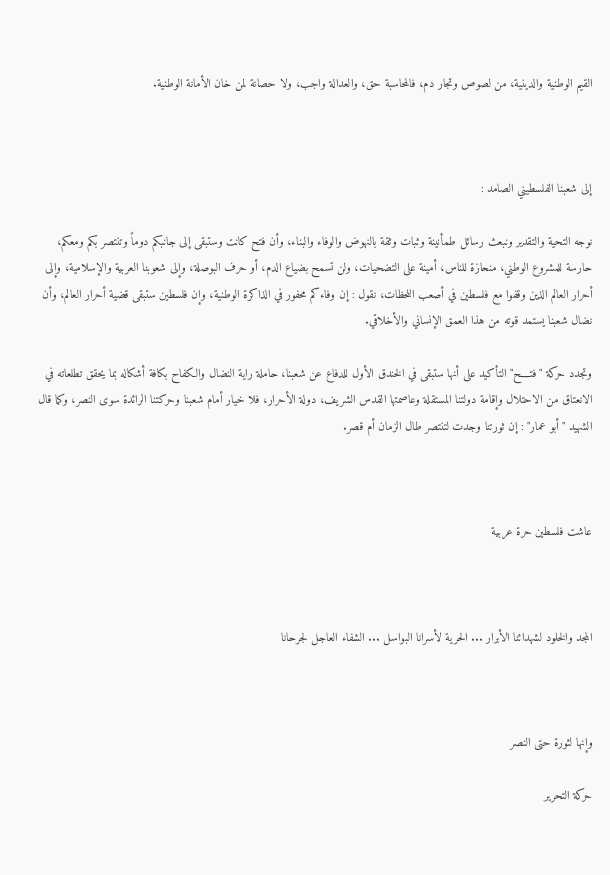القيم الوطنية والدينية، من لصوص وتجار دم، فالمحاسبة حق، والعدالة واجب، ولا حصانة لمن خان الأمانة الوطنية.



إلى شعبنا الفلسطيني الصامد :

نوجه التحية والتقدير ونبعث رسائل طمأنينة وثبات وثقة بالنهوض والوفاء والبناء، وأن فتح كانت وستبقى إلى جانبكم دوماً وتنتصر بكم ومعكم، حارسة للمشروع الوطني، منحازة للناس، أمينة على التضحيات، ولن تسمح بضياع الدم، أو حرف البوصلة، وإلى شعوبنا العربية والإسلامية، وإلى أحرار العالم الذين وقفوا مع فلسطين في أصعب اللحظات، نقول : إن وفاءكم محفور في الذاكرة الوطنية، وإن فلسطين ستبقى قضية أحرار العالم، وأن نضال شعبنا يستمد قوته من هذا العمق الإنساني والأخلاقي.

وتجدد حركة "فتــــح" التأكيد على أنها ستبقى في الخندق الأول للدفاع عن شعبنا، حاملة راية النضال والكفاح بكافة أشكاله بما يحقق تطلعاته في الانعتاق من الاحتلال وإقامة دولتنا المستقلة وعاصمتها القدس الشريف، دولة الأحرار، فلا خيار أمام شعبنا وحركتنا الرائدة سوى النصر، وكما قال الشهيد "أبو عمار" : إن ثورتنا وجدت لتنتصر طال الزمان أم قصر.



عاشت فلسطين حرة عربية



المجد والخلود لشهدائنا الأبرار ... الحرية لأسرانا البواسل ... الشفاء العاجل لجرحانا



وإنها لثورة حتى النصر

حركة التحرير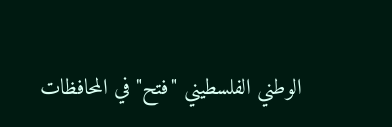الوطني الفلسطيني "فتح" في المحافظات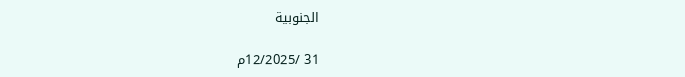الجنوبية

31 /12/2025م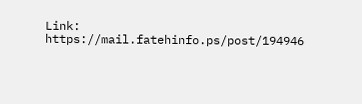Link: https://mail.fatehinfo.ps/post/194946